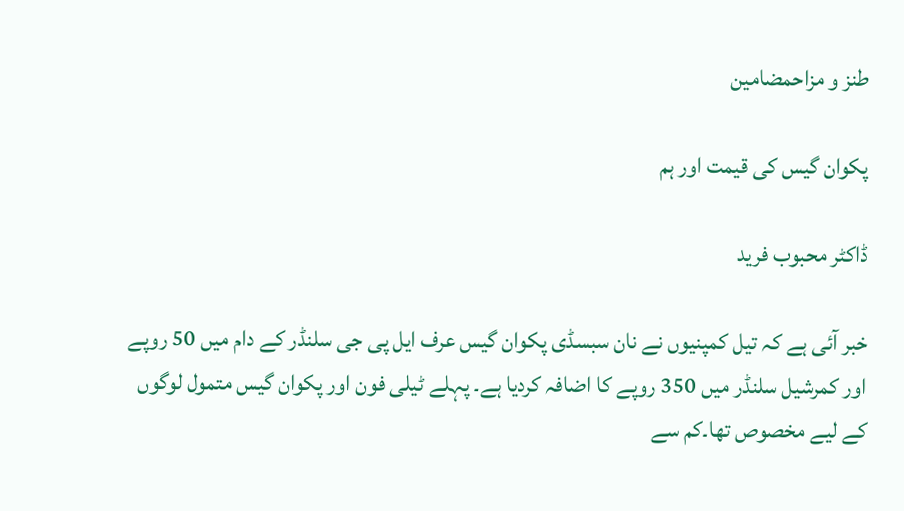طنز و مزاحمضامین

پکوان گیس کی قیمت اور ہم

ڈاکٹر محبوب فرید

خبر آئی ہے کہ تیل کمپنیوں نے نان سبسڈی پکوان گیس عرف ایل پی جی سلنڈر کے دام میں 50 روپے اور کمرشیل سلنڈر میں 350 روپے کا اضافہ کردیا ہے۔ پہلے ٹیلی فون اور پکوان گیس متمول لوگوں کے لیے مخصوص تھا۔کم سے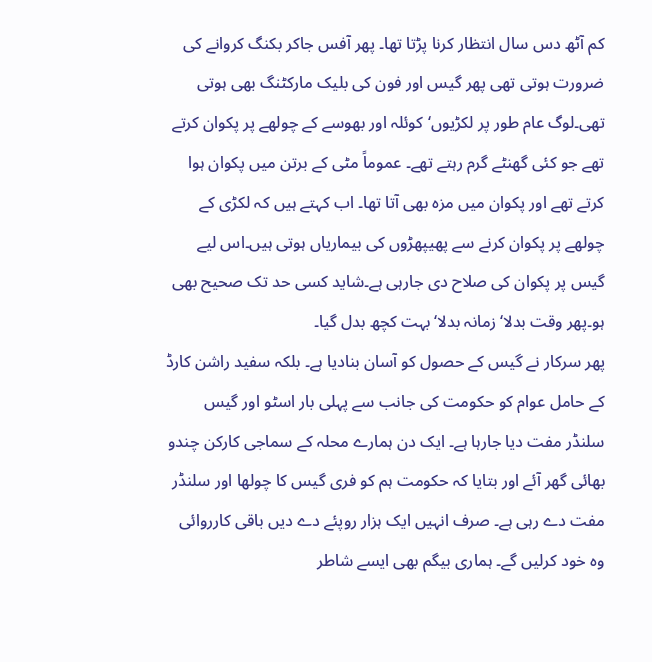کم آٹھ دس سال انتظار کرنا پڑتا تھا۔ پھر آفس جاکر بکنگ کروانے کی ضرورت ہوتی تھی پھر گیس اور فون کی بلیک مارکٹنگ بھی ہوتی تھی۔لوگ عام طور پر لکڑیوں‘کوئلہ اور بھوسے کے چولھے پر پکوان کرتے تھے جو کئی گھنٹے گرم رہتے تھے۔ عموماً مٹی کے برتن میں پکوان ہوا کرتے تھے اور پکوان میں مزہ بھی آتا تھا۔ اب کہتے ہیں کہ لکڑی کے چولھے پر پکوان کرنے سے پھیپھڑوں کی بیماریاں ہوتی ہیں۔اس لیے گیس پر پکوان کی صلاح دی جارہی ہے۔شاید کسی حد تک صحیح بھی ہو۔پھر وقت بدلا‘ زمانہ بدلا‘بہت کچھ بدل گیا۔
پھر سرکار نے گیس کے حصول کو آسان بنادیا ہے۔ بلکہ سفید راشن کارڈ کے حامل عوام کو حکومت کی جانب سے پہلی بار اسٹو اور گیس سلنڈر مفت دیا جارہا ہے۔ ایک دن ہمارے محلہ کے سماجی کارکن چندو بھائی گھر آئے اور بتایا کہ حکومت ہم کو فری گیس کا چولھا اور سلنڈر مفت دے رہی ہے۔ صرف انہیں ایک ہزار روپئے دے دیں باقی کارروائی وہ خود کرلیں گے۔ ہماری بیگم بھی ایسے شاطر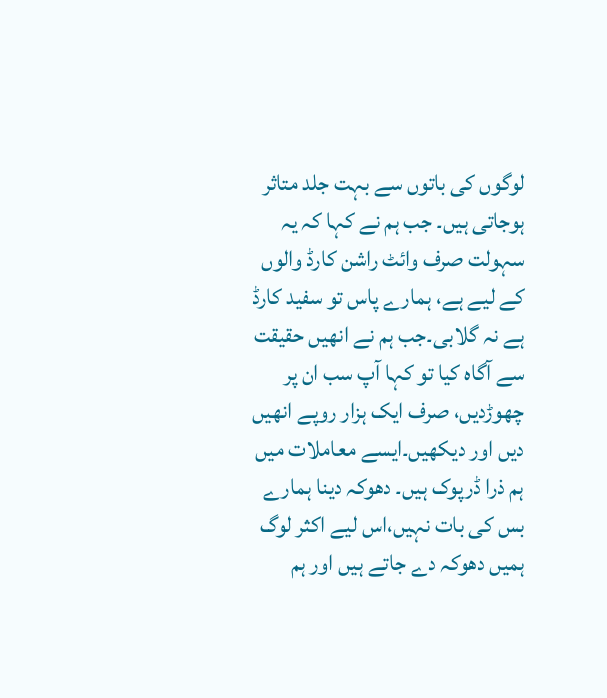لوگوں کی باتوں سے بہت جلد متاثر ہوجاتی ہیں۔ جب ہم نے کہا کہ یہ سہولت صرف وائٹ راشن کارڈ والوں کے لیے ہے، ہمارے پاس تو سفید کارڈ ہے نہ گلابی۔جب ہم نے انھیں حقیقت سے آگاہ کیا تو کہا آپ سب ان پر چھوڑدیں، صرف ایک ہزار روپے انھیں دیں اور دیکھیں۔ایسے معاملات میں ہم ذرا ڈرپوک ہیں۔ دھوکہ دینا ہمارے بس کی بات نہیں،اس لیے اکثر لوگ ہمیں دھوکہ دے جاتے ہیں اور ہم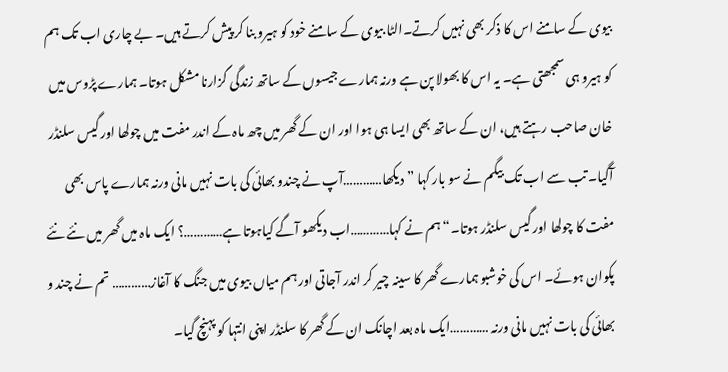بیوی کے سامنے اس کا ذکر بھی نہیں کرتے۔الٹا بیوی کے سامنے خود کو ہیرو بنا کر پیش کرتے ہیں۔ بے چاری اب تک ہم کو ہیرو ہی سمجھتی ہے۔ یہ اس کا بھولا پن ہے ورنہ ہمارے جیسوں کے ساتھ زندگی گزارنا مشکل ہوتا۔ ہمارے پڑوس میں خان صاحب رہتے ہیں، ان کے ساتھ بھی ایسا ہی ہوا اور ان کے گھر میں چھ ماہ کے اندر مفت میں چولھا اور گیس سلنڈر آگیا۔ تب سے اب تک بیگم نے سو بار کہا ”دیکھا…………آپ نے چندو بھائی کی بات نہیں مانی ورنہ ہمارے پاس بھی مفت کا چولھا اور گیس سلنڈر ہوتا۔“ ہم نے کہا…………اب دیکھو آگے کیاہوتا ہے…………؟ ایک ماہ میں گھر میں نئے نئے پکوان ہوئے۔ اس کی خوشبو ہمارے گھر کا سینہ چیر کر اندر آجاتی اور ہم میاں بیوی میں جنگ کا آغاز………… تم نے چند و بھائی کی بات نہیں مانی ورنہ …………ایک ماہ بعد اچانک ان کے گھر کا سلنڈر اپنی انتہا کو پہنچ گیا۔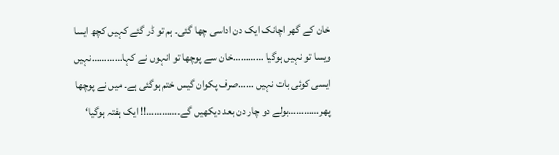خان کے گھر اچانک ایک دن اداسی چھا گئی۔ ہم تو ڈر گئے کہیں کچھ ایسا ویسا تو نہیں ہوگیا …………خان سے پوچھا تو انہوں نے کہا…………نہیں ایسی کوئی بات نہیں ……صرف پکوان گیس ختم ہوگئی ہے۔ میں نے پوچھا پھر…………بولے دو چار دن بعد دیکھیں گے۔…………!! ایک ہفتہ ہوگیا‘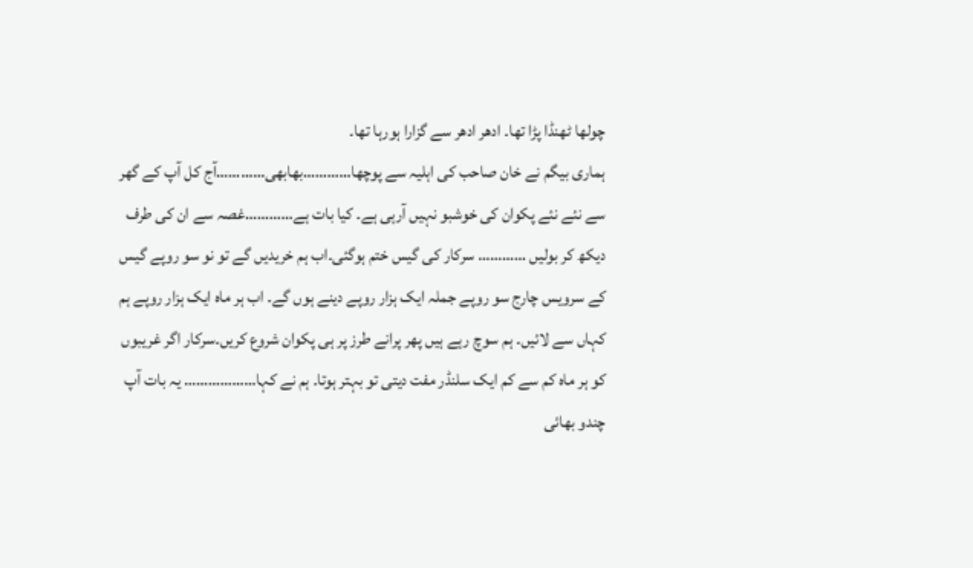چولھا ٹھنڈا پڑا تھا۔ ادھر ادھر سے گزارا ہورہا تھا۔
ہماری بیگم نے خان صاحب کی اہلیہ سے پوچھا…………بھابھی…………آج کل آپ کے گھر سے نئے نئے پکوان کی خوشبو نہیں آرہی ہے۔ کیا بات ہے…………غصہ سے ان کی طرف دیکھ کر بولیں ………… سرکار کی گیس ختم ہوگئی۔اب ہم خریدیں گے تو نو سو روپے گیس کے سرویس چارج سو روپے جملہ ایک ہزار روپے دینے ہوں گے۔ اب ہر ماہ ایک ہزار روپے ہم کہاں سے لائیں۔ ہم سوچ رہے ہیں پھر پرانے طرز پر ہی پکوان شروع کریں۔سرکار اگر غریبوں کو ہر ماہ کم سے کم ایک سلنڈر مفت دیتی تو بہتر ہوتا۔ ہم نے کہا……………… یہ بات آپ چندو بھائی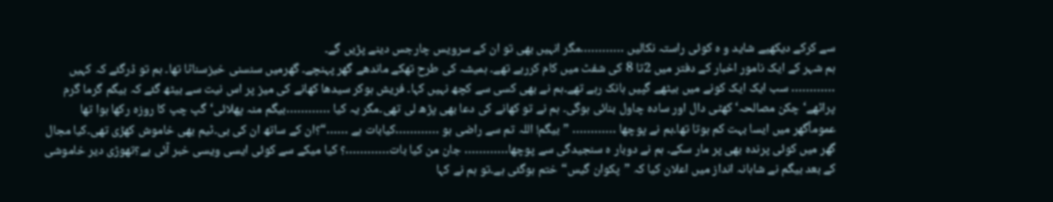سے کرکے دیکھیے شاید و ہ کوئی راستہ نکالیں …………مگر انہیں بھی تو ان کے سرویس چارجس دینے پڑیں گے۔
ہم شہر کے ایک نامور اخبار کے دفتر میں 2تا 8 کی شفٹ میں کام کررہے تھے۔ ہمیشہ کی طرح تھکے ماندھے گھر پہنچے۔ گھرمیں سنسنی خیزسناٹا تھا۔ ہم تو ڈرگئے کہ کہیں ………… سب ایک ایک کونے میں بیٹھے گپیں ہانک رہے تھے۔ہم نے بھی کسی سے کچھ نہیں کہا۔ فریش ہوکر سیدھا کھانے کی میز پر اس نیت سے بیٹھ گئے کہ بیگم گرما گرم پراٹھے‘ چکن مصالحہ‘ کھٹی دال اور سادہ چاول بنائی ہوگی۔ ہم نے تو کھانے کی دعا بھی پڑھ لی تھی۔مگر یہ کیا …………بیگم منہ پھلائی‘گپ چپ کا روزہ رکھا ہوا تھا عموماًگھر میں ایسا بہت کم ہوتا تھا۔ہم نے پوچھا ………… ”بیگم! اللہ تم سے راضی ہو …………کیابات ہے ……“؟ان کے ساتھ ان کی بی۔ٹیم بھی خاموش کھڑی تھی۔کیا مجال گھر میں کوئی پرندہ بھی پر مار سکے۔ ہم نے دوبار ہ سنجیدگی سے پوچھا………… جان من کیا بات…………؟ کیا میکے سے کوئی ایسی ویسی خبر آئی ہے؟تھوڑی دیر خاموشی کے بعد بیگم نے شاہانہ انداز میں اعلان کیا کہ ”پکوان گیس“ ختم ہوگئی ہے۔تو ہم نے کہا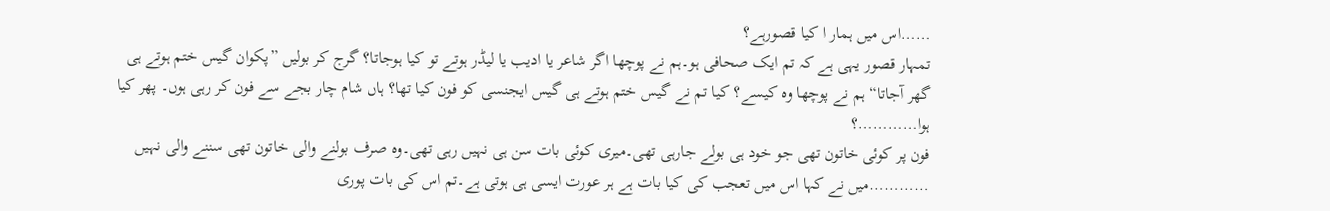……اس میں ہمار ا کیا قصورہے؟
تمہار قصور یہی ہے کہ تم ایک صحافی ہو۔ہم نے پوچھا اگر شاعر یا ادیب یا لیڈر ہوتے تو کیا ہوجاتا؟ گرج کر بولیں ”پکوان گیس ختم ہوتے ہی گھر آجاتا“ ہم نے پوچھا وہ کیسے؟ کیا تم نے گیس ختم ہوتے ہی گیس ایجنسی کو فون کیا تھا؟ ہاں شام چار بجے سے فون کر رہی ہوں۔ پھر کیا ہوا…………؟
فون پر کوئی خاتون تھی جو خود ہی بولے جارہی تھی۔میری کوئی بات سن ہی نہیں رہی تھی۔وہ صرف بولنے والی خاتون تھی سننے والی نہیں …………میں نے کہا اس میں تعجب کی کیا بات ہے ہر عورت ایسی ہی ہوتی ہے۔تم اس کی بات پوری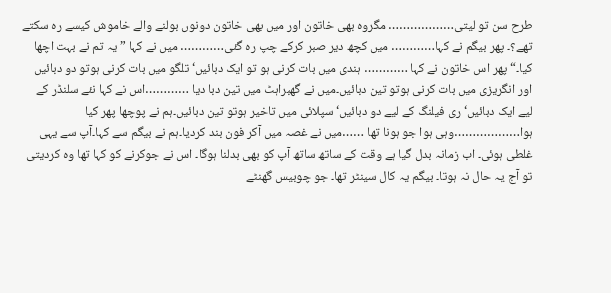طرح سن تو لیتی……………… مگروہ بھی خاتون اور میں بھی خاتون دونوں بولنے والے خاموش کیسے رہ سکتے تھے؟۔ پھر بیگم نے کہا………… میں کچھ دیر صبر کرکے چپ رہ گئی………… میں نے کہا ”یہ تم نے بہت اچھا کیا۔“ پھر اس خاتون نے کہا ………… ہندی میں بات کرنی ہو تو ایک دبائیں‘ تلگو میں بات کرنی ہوتو دو دبائیں اور انگریزی میں بات کرنی ہوتو تین دبائیں۔میں نے گھبراہٹ میں تین دبا دیا …………اس نے کہا نئے سلنڈر کے لیے ایک دبائیں‘ ری فیلنگ کے لیے دو دبائیں‘ سپلائی میں تاخیر ہوتو تین دبائیں۔ہم نے پوچھا پھر کیا ہوا………………وہی ہوا جو ہونا تھا ……میں نے غصہ میں آکر فون بند کردیا۔ہم نے بیگم سے کہا۔آپ سے یہی غلطی ہوئی۔ اب زمانہ بدل گیا ہے وقت کے ساتھ ساتھ آپ کو بھی بدلنا ہوگا۔ اس نے جوکرنے کو کہا تھا وہ کردیتی تو آج یہ حال نہ ہوتا۔ بیگم یہ کال سینٹر تھا۔ جو چوبیس گھنٹے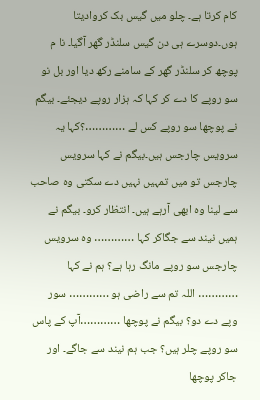کام کرتا ہے۔ چلو میں گیس بک کروادیتا ہوں۔دوسرے ہی دن گیس سلنڈر گھر آگیا۔ نا م پوچھ کر سلنڈر گھر کے سامنے رکھ دیا اور بل نو سو روپے کا دے کر کہا کہ ہزار روپے دیجئے۔ بیگم نے پوچھا سو روپے کس لے …………؟کہا یہ سرویس چارجس ہیں۔بیگم نے کہا سرویس چارجس تو میں تمہیں نہیں دے سکتی وہ صاحب سے لینا وہ ابھی آرہے ہیں۔ انتظار کرو۔ بیگم نے ہمیں نیند سے جگاکر کہا ………… وہ سرویس چارجس سو روپے مانگ رہا ہے؟ ہم نے کہا ………… اللہ تم سے راضی ہو ………… سور وپے دے دو؟ بیگم نے پوچھا …………آپ کے پاس سو روپے چلر ہیں؟ جب ہم نیند سے جاگے۔ اور جاکر پوچھا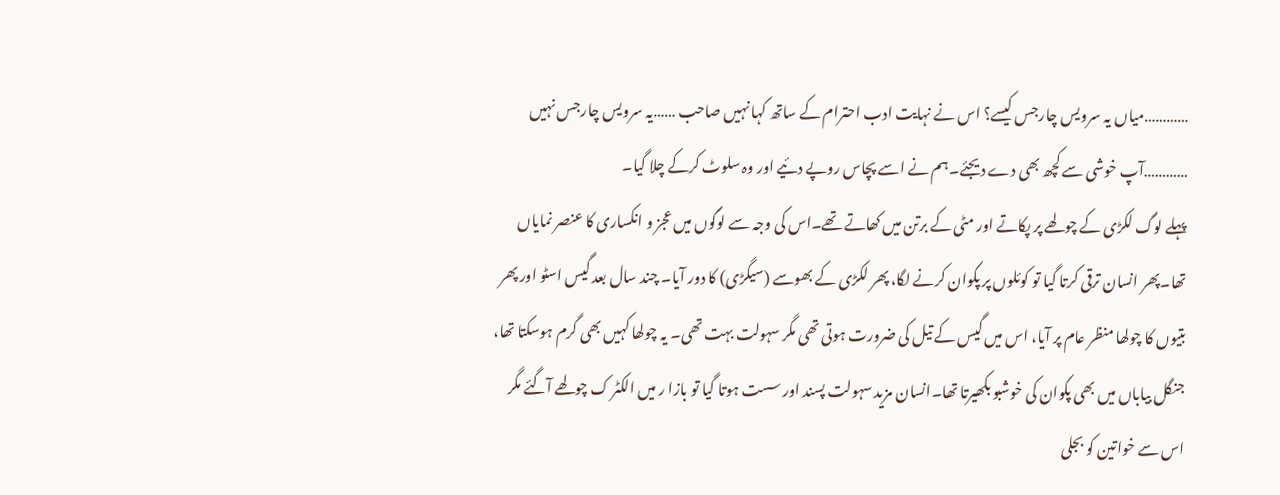…………میاں یہ سرویس چارجس کیسے؟ اس نے نہایت ادب احترام کے ساتھ کہا نہیں صاحب ……یہ سرویس چارجس نہیں …………آپ خوشی سے کچھ بھی دے دیجئے۔ہم نے اسے پچاس روپے دئیے اور وہ سلوٹ کرکے چلا گیا۔
پہلے لوگ لکڑی کے چولھے پر پکاتے اور مٹی کے برتن میں کھاتے تھے۔اس کی وجہ سے لوگوں میں عجز و انکساری کا عنصر نمایاں تھا۔پھر انسان ترقی کرتا گیا تو کوئلوں پر پکوان کرنے لگا، پھر لکڑی کے بھوسے (سیگڑی) کا دور آیا۔ چند سال بعد گیس اسٹو اور پھر بتیوں کا چولھا منظر عام پر آیا، اس میں گیس کے تیل کی ضرورت ہوتی تھی مگر سہولت بہت تھی۔ یہ چولھا کہیں بھی گرم ہوسکتا تھا، جنگل بیاباں میں بھی پکوان کی خوشبو بکھیرتا تھا۔انسان مزید سہولت پسند اور سست ہوتا گیا تو بازا ر میں الکٹر ک چولھے آگئے مگر اس سے خواتین کو بجلی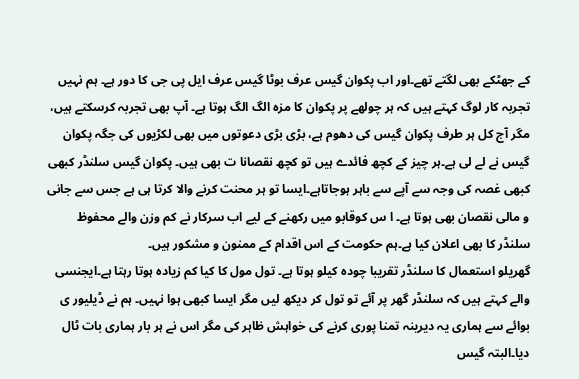کے جھٹکے بھی لگتے تھے۔اور اب پکوان گیس عرف بوٹا گیس عرف ایل پی جی کا دور ہے۔ ہم نہیں تجربہ کار لوگ کہتے ہیں کہ ہر چولھے پر پکوان کا مزہ الگ الگ ہوتا ہے۔ آپ بھی تجربہ کرسکتے ہیں، مگر آج کل ہر طرف پکوان گیس کی دھوم ہے، بڑی بڑی دعوتوں میں بھی لکڑیوں کی جگہ پکوان گیس نے لے لی ہے۔ہر چیز کے کچھ فائدے ہیں تو کچھ نقصانا ت بھی ہیں۔ پکوان گیس سلنڈر کبھی کبھی غصہ کی وجہ سے آپے سے باہر ہوجاتاہے۔ایسا تو ہر محنت کرنے والا کرتا ہی ہے جس سے جانی و مالی نقصان بھی ہوتا ہے۔ ا س کوقابو میں رکھنے کے لیے اب سرکار نے کم وزن والے محفوظ سلنڈر کا بھی اعلان کیا ہے۔ہم حکومت کے اس اقدام کے ممنون و مشکور ہیں۔
گھریلو استعمال کا سلنڈر تقریبا چودہ کیلو ہوتا ہے۔ تول مول کا کیا کم زیادہ ہوتا رہتا ہے۔ایجنسی والے کہتے ہیں کہ سلنڈر گھر پر آئے تو تول کر دیکھ لیں مگر ایسا کبھی ہوا نہیں۔ ہم نے ڈیلیور ی بوائے سے ہماری یہ دیرینہ تمنا پوری کرنے کی خواہش ظاہر کی مگر اس نے ہر بار ہماری بات ٹال دیا۔البتہ گیس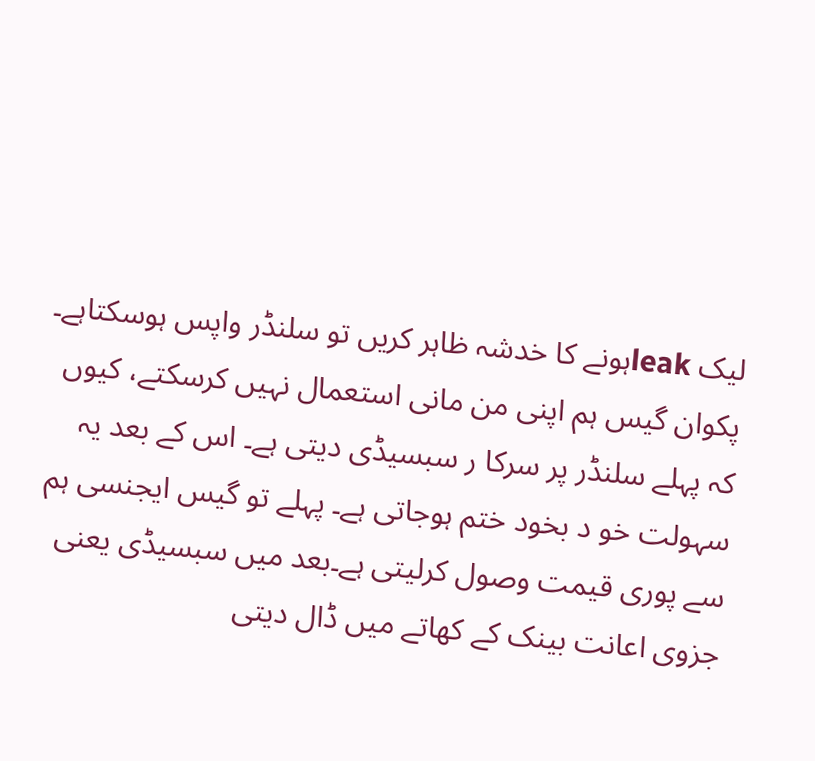لیک leakہونے کا خدشہ ظاہر کریں تو سلنڈر واپس ہوسکتاہے۔
پکوان گیس ہم اپنی من مانی استعمال نہیں کرسکتے، کیوں کہ پہلے سلنڈر پر سرکا ر سبسیڈی دیتی ہے۔ اس کے بعد یہ سہولت خو د بخود ختم ہوجاتی ہے۔ پہلے تو گیس ایجنسی ہم سے پوری قیمت وصول کرلیتی ہے۔بعد میں سبسیڈی یعنی جزوی اعانت بینک کے کھاتے میں ڈال دیتی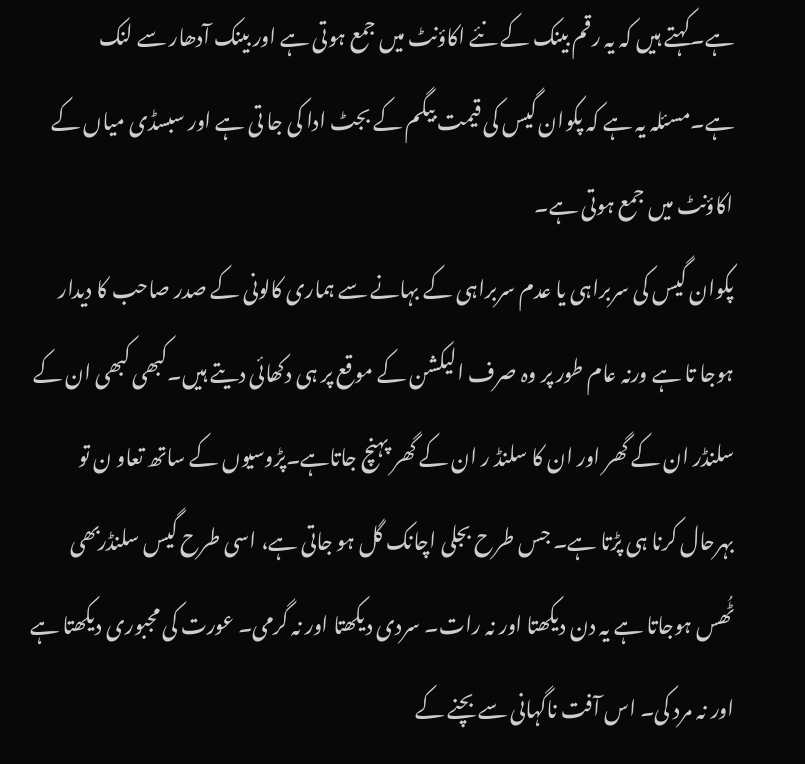ہے۔کہتے ہیں کہ یہ رقم بینک کے نئے اکاؤنٹ میں جمع ہوتی ہے اور بینک آدھار سے لنک ہے۔مسئلہ یہ ہے کہ پکوان گیس کی قیمت بیگم کے بجٹ ادا کی جا تی ہے اور سبسڈی میاں کے اکاؤنٹ میں جمع ہوتی ہے۔
پکوان گیس کی سربراہی یا عدم سربراہی کے بہانے سے ہماری کالونی کے صدر صاحب کا دیدار ہوجا تا ہے ورنہ عام طور پر وہ صرف الیکشن کے موقع پر ہی دکھائی دیتے ہیں۔کبھی کبھی ان کے سلنڈر ان کے گھر اور ان کا سلنڈ ر ان کے گھر پہنچ جاتاہے۔پڑوسیوں کے ساتھ تعاو ن تو بہرحال کرنا ہی پڑتا ہے۔ جس طرح بجلی اچانک گل ہو جاتی ہے، اسی طرح گیس سلنڈربھی ٹُھس ہوجاتا ہے یہ دن دیکھتا اور نہ رات۔ سردی دیکھتا اور نہ گرمی۔ عورت کی مجبوری دیکھتا ہے اور نہ مرد کی۔ اس آفت ناگہانی سے بچنے کے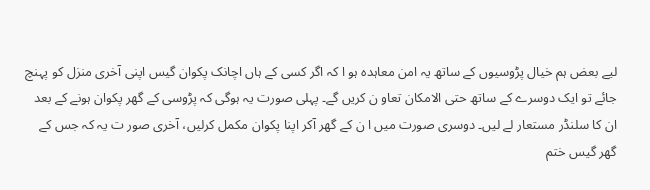لیے بعض ہم خیال پڑوسیوں کے ساتھ یہ امن معاہدہ ہو ا کہ اگر کسی کے ہاں اچانک پکوان گیس اپنی آخری منزل کو پہنچ جائے تو ایک دوسرے کے ساتھ حتی الامکان تعاو ن کریں گے۔ پہلی صورت یہ ہوگی کہ پڑوسی کے گھر پکوان ہونے کے بعد ان کا سلنڈر مستعار لے لیں۔ دوسری صورت میں ا ن کے گھر آکر اپنا پکوان مکمل کرلیں، آخری صور ت یہ کہ جس کے گھر گیس ختم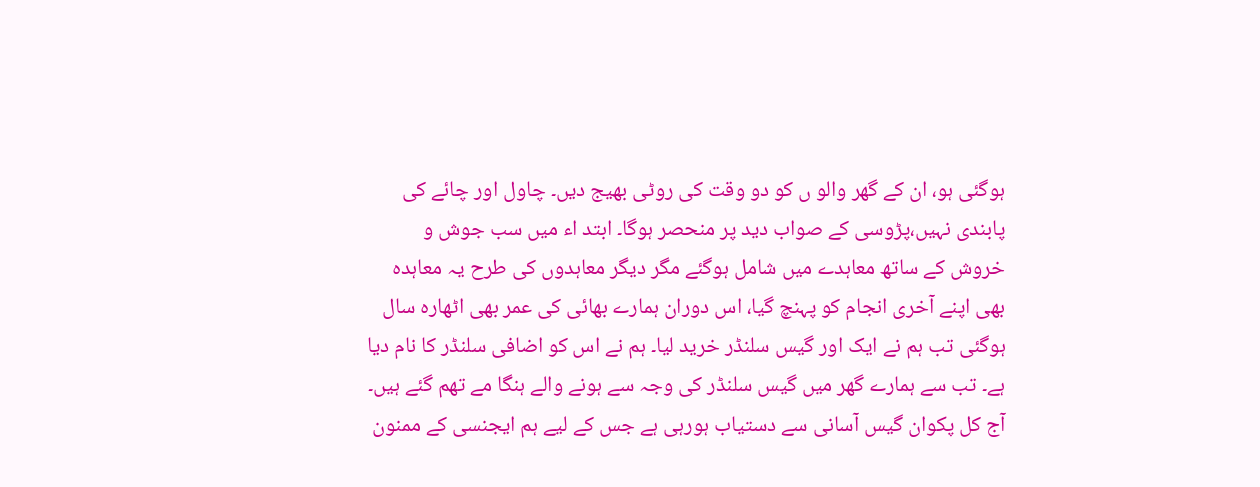ہوگئی ہو، ان کے گھر والو ں کو دو وقت کی روٹی بھیج دیں۔ چاول اور چائے کی پابندی نہیں،پڑوسی کے صواب دید پر منحصر ہوگا۔ ابتد اء میں سب جوش و خروش کے ساتھ معاہدے میں شامل ہوگئے مگر دیگر معاہدوں کی طرح یہ معاہدہ بھی اپنے آخری انجام کو پہنچ گیا، اس دوران ہمارے بھائی کی عمر بھی اٹھارہ سال ہوگئی تب ہم نے ایک اور گیس سلنڈر خرید لیا۔ ہم نے اس کو اضافی سلنڈر کا نام دیا ہے۔ تب سے ہمارے گھر میں گیس سلنڈر کی وجہ سے ہونے والے ہنگا مے تھم گئے ہیں۔ آج کل پکوان گیس آسانی سے دستیاب ہورہی ہے جس کے لیے ہم ایجنسی کے ممنون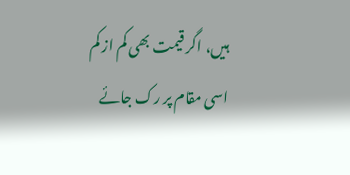ہیں، اگر قیمت بھی کم از کم اسی مقام پر رک جائے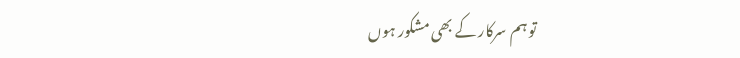تو ہم سرکار کے بھی مشکور ہوں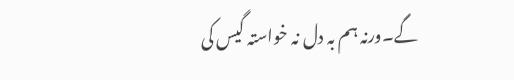گے۔ورنہ ہم بہ دل نہ خواستہ گیس کی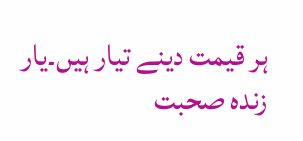ہر قیمت دینے تیار ہیں۔یار زندہ صحبت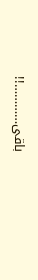باقی…………!!